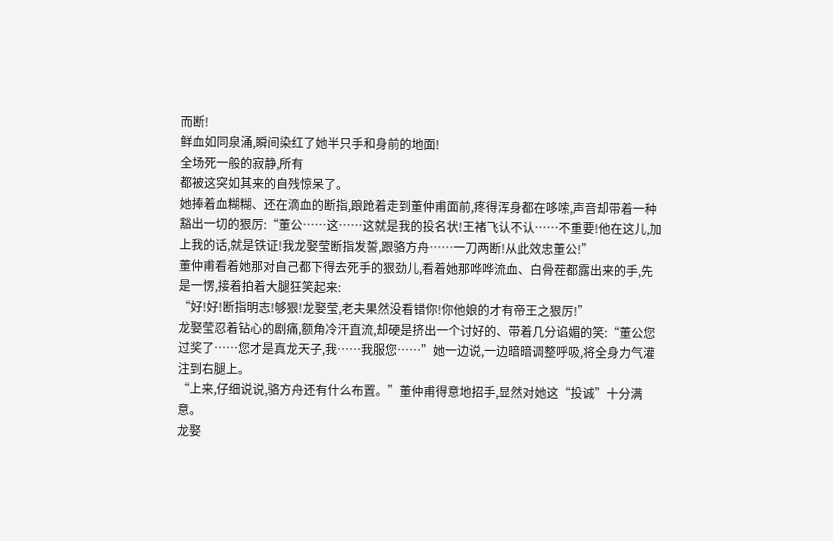而断!
鲜血如同泉涌,瞬间染红了她半只手和身前的地面!
全场死一般的寂静,所有
都被这突如其来的自残惊呆了。
她捧着血糊糊、还在滴血的断指,踉跄着走到董仲甫面前,疼得浑身都在哆嗦,声音却带着一种豁出一切的狠厉:“董公……这……这就是我的投名状!王褚飞认不认……不重要!他在这儿,加上我的话,就是铁证!我龙娶莹断指发誓,跟骆方舟……一刀两断!从此效忠董公!”
董仲甫看着她那对自己都下得去死手的狠劲儿,看着她那哗哗流血、白骨茬都露出来的手,先是一愣,接着拍着大腿狂笑起来:
“好!好!断指明志!够狠!龙娶莹,老夫果然没看错你!你他娘的才有帝王之狠厉!”
龙娶莹忍着钻心的剧痛,额角冷汗直流,却硬是挤出一个讨好的、带着几分谄媚的笑:“董公您过奖了……您才是真龙天子,我……我服您……”她一边说,一边暗暗调整呼吸,将全身力气灌注到右腿上。
“上来,仔细说说,骆方舟还有什么布置。”董仲甫得意地招手,显然对她这“投诚”十分满意。
龙娶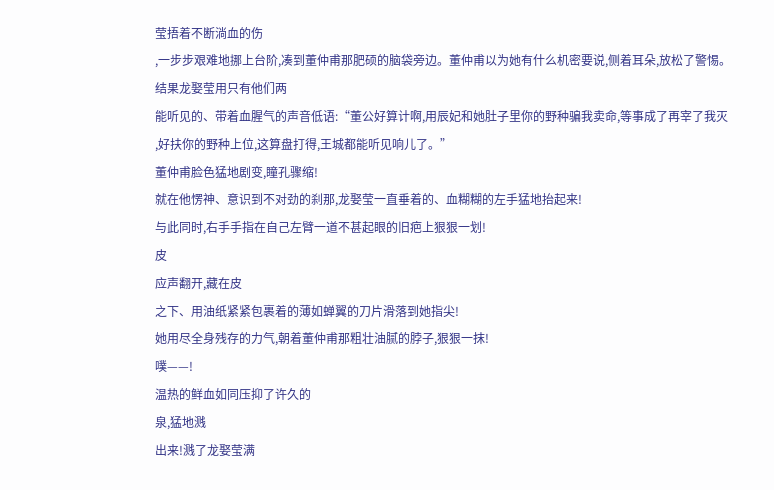莹捂着不断淌血的伤
,一步步艰难地挪上台阶,凑到董仲甫那肥硕的脑袋旁边。董仲甫以为她有什么机密要说,侧着耳朵,放松了警惕。
结果龙娶莹用只有他们两
能听见的、带着血腥气的声音低语:“董公好算计啊,用辰妃和她肚子里你的野种骗我卖命,等事成了再宰了我灭
,好扶你的野种上位,这算盘打得,王城都能听见响儿了。”
董仲甫脸色猛地剧变,瞳孔骤缩!
就在他愣神、意识到不对劲的刹那,龙娶莹一直垂着的、血糊糊的左手猛地抬起来!
与此同时,右手手指在自己左臂一道不甚起眼的旧疤上狠狠一划!
皮
应声翻开,藏在皮
之下、用油纸紧紧包裹着的薄如蝉翼的刀片滑落到她指尖!
她用尽全身残存的力气,朝着董仲甫那粗壮油腻的脖子,狠狠一抹!
噗——!
温热的鲜血如同压抑了许久的
泉,猛地溅
出来!溅了龙娶莹满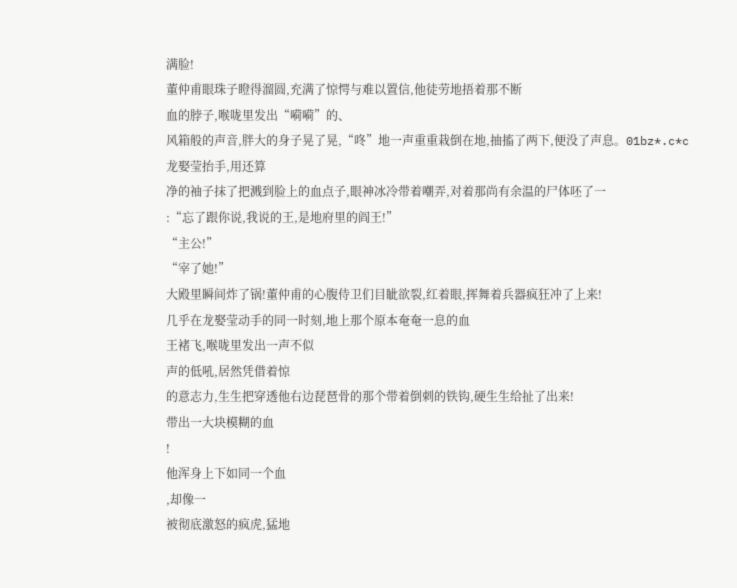满脸!
董仲甫眼珠子瞪得溜圆,充满了惊愕与难以置信,他徒劳地捂着那不断
血的脖子,喉咙里发出“嗬嗬”的、
风箱般的声音,胖大的身子晃了晃,“咚”地一声重重栽倒在地,抽搐了两下,便没了声息。01bz*.c*c
龙娶莹抬手,用还算
净的袖子抹了把溅到脸上的血点子,眼神冰冷带着嘲弄,对着那尚有余温的尸体呸了一
:“忘了跟你说,我说的王,是地府里的阎王!”
“主公!”
“宰了她!”
大殿里瞬间炸了锅!董仲甫的心腹侍卫们目眦欲裂,红着眼,挥舞着兵器疯狂冲了上来!
几乎在龙娶莹动手的同一时刻,地上那个原本奄奄一息的血
王褚飞,喉咙里发出一声不似
声的低吼,居然凭借着惊
的意志力,生生把穿透他右边琵琶骨的那个带着倒刺的铁钩,硬生生给扯了出来!
带出一大块模糊的血
!
他浑身上下如同一个血
,却像一
被彻底激怒的疯虎,猛地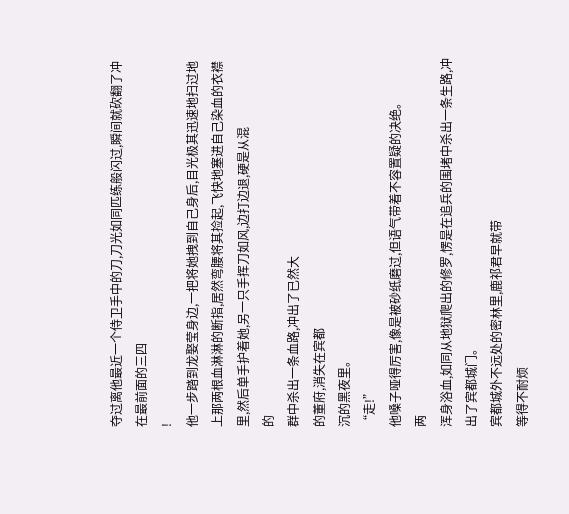夺过离他最近一个侍卫手中的刀,刀光如同匹练般闪过,瞬间就砍翻了冲在最前面的三四
!
他一步踏到龙娶莹身边,一把将她拽到自己身后,目光极其迅速地扫过地上那两根血淋淋的断指,居然弯腰将其捡起,飞快地塞进自己染血的衣襟里,然后单手护着她,另一只手挥刀如风,边打边退,硬是从混
的
群中杀出一条血路,冲出了已然大
的董府,消失在宾都
沉的黑夜里。
“走!”
他嗓子哑得厉害,像是被砂纸磨过,但语气带着不容置疑的决绝。
两
浑身浴血,如同从地狱爬出的修罗,愣是在追兵的围堵中杀出一条生路,冲出了宾都城门。
宾都城外不远处的密林里,鹿祁君早就带
等得不耐烦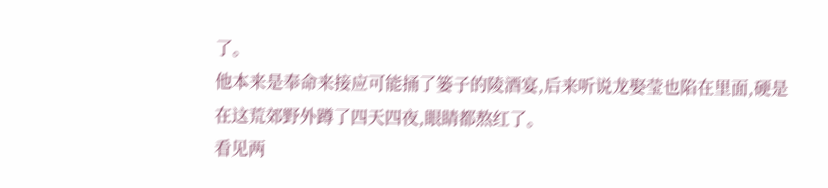了。
他本来是奉命来接应可能捅了篓子的陵酒宴,后来听说龙娶莹也陷在里面,硬是在这荒郊野外蹲了四天四夜,眼睛都熬红了。
看见两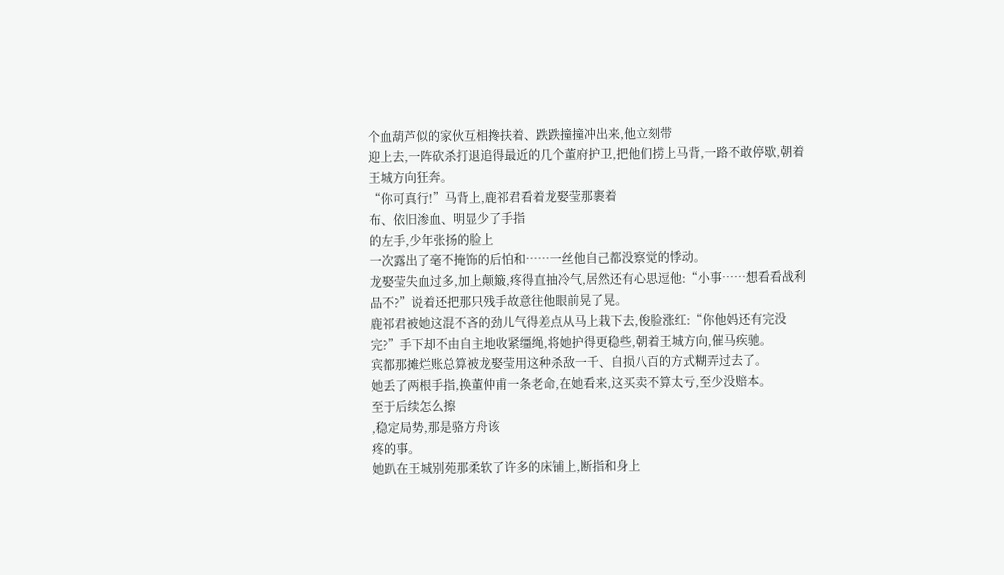个血葫芦似的家伙互相搀扶着、跌跌撞撞冲出来,他立刻带
迎上去,一阵砍杀打退追得最近的几个董府护卫,把他们捞上马背,一路不敢停歇,朝着王城方向狂奔。
“你可真行!”马背上,鹿祁君看着龙娶莹那裹着
布、依旧渗血、明显少了手指
的左手,少年张扬的脸上
一次露出了毫不掩饰的后怕和……一丝他自己都没察觉的悸动。
龙娶莹失血过多,加上颠簸,疼得直抽冷气,居然还有心思逗他:“小事……想看看战利品不?”说着还把那只残手故意往他眼前晃了晃。
鹿祁君被她这混不吝的劲儿气得差点从马上栽下去,俊脸涨红:“你他妈还有完没完?”手下却不由自主地收紧缰绳,将她护得更稳些,朝着王城方向,催马疾驰。
宾都那摊烂账总算被龙娶莹用这种杀敌一千、自损八百的方式糊弄过去了。
她丢了两根手指,换董仲甫一条老命,在她看来,这买卖不算太亏,至少没赔本。
至于后续怎么擦
,稳定局势,那是骆方舟该
疼的事。
她趴在王城别苑那柔软了许多的床铺上,断指和身上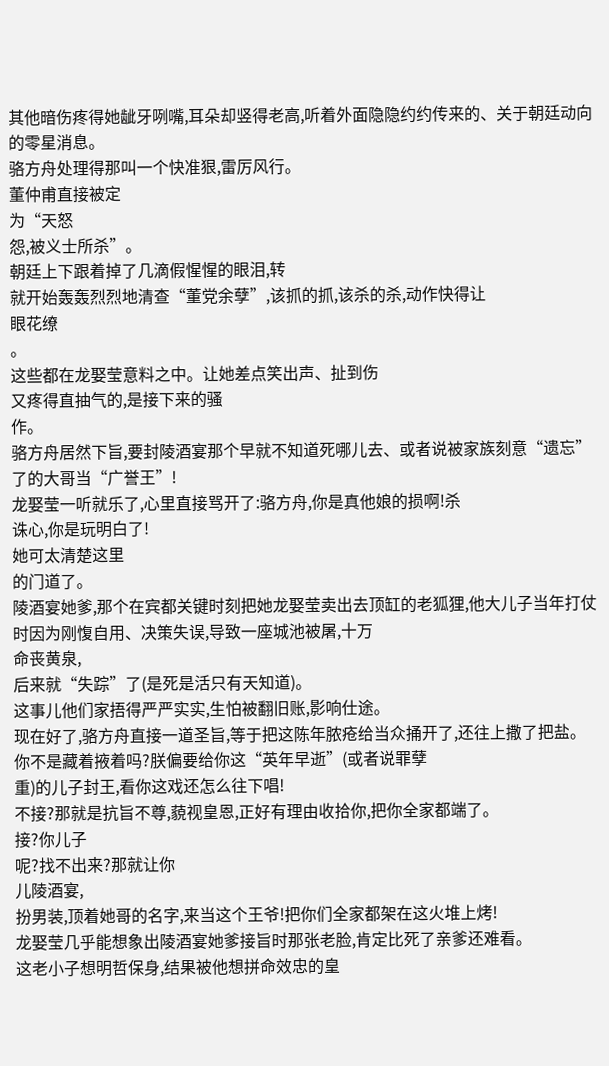其他暗伤疼得她龇牙咧嘴,耳朵却竖得老高,听着外面隐隐约约传来的、关于朝廷动向的零星消息。
骆方舟处理得那叫一个快准狠,雷厉风行。
董仲甫直接被定
为“天怒
怨,被义士所杀”。
朝廷上下跟着掉了几滴假惺惺的眼泪,转
就开始轰轰烈烈地清查“董党余孽”,该抓的抓,该杀的杀,动作快得让
眼花缭
。
这些都在龙娶莹意料之中。让她差点笑出声、扯到伤
又疼得直抽气的,是接下来的骚
作。
骆方舟居然下旨,要封陵酒宴那个早就不知道死哪儿去、或者说被家族刻意“遗忘”了的大哥当“广誉王”!
龙娶莹一听就乐了,心里直接骂开了:骆方舟,你是真他娘的损啊!杀
诛心,你是玩明白了!
她可太清楚这里
的门道了。
陵酒宴她爹,那个在宾都关键时刻把她龙娶莹卖出去顶缸的老狐狸,他大儿子当年打仗时因为刚愎自用、决策失误,导致一座城池被屠,十万
命丧黄泉,
后来就“失踪”了(是死是活只有天知道)。
这事儿他们家捂得严严实实,生怕被翻旧账,影响仕途。
现在好了,骆方舟直接一道圣旨,等于把这陈年脓疮给当众捅开了,还往上撒了把盐。
你不是藏着掖着吗?朕偏要给你这“英年早逝”(或者说罪孽
重)的儿子封王,看你这戏还怎么往下唱!
不接?那就是抗旨不尊,藐视皇恩,正好有理由收拾你,把你全家都端了。
接?你儿子
呢?找不出来?那就让你
儿陵酒宴,
扮男装,顶着她哥的名字,来当这个王爷!把你们全家都架在这火堆上烤!
龙娶莹几乎能想象出陵酒宴她爹接旨时那张老脸,肯定比死了亲爹还难看。
这老小子想明哲保身,结果被他想拼命效忠的皇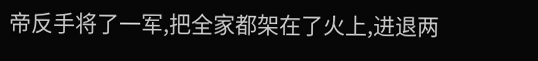帝反手将了一军,把全家都架在了火上,进退两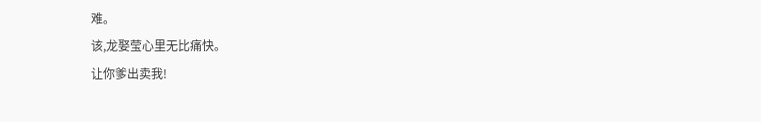难。
该,龙娶莹心里无比痛快。
让你爹出卖我!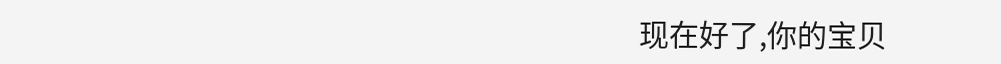现在好了,你的宝贝